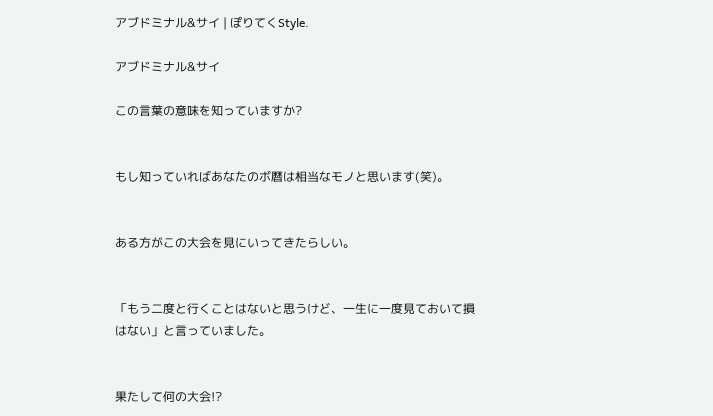アブドミナル&サイ | ぽりてくStyle.

アブドミナル&サイ

この言葉の意味を知っていますか?


もし知っていればあなたのボ暦は相当なモノと思います(笑)。


ある方がこの大会を見にいってきたらしい。


「もう二度と行くことはないと思うけど、一生に一度見ておいて損はない」と言っていました。


果たして何の大会!?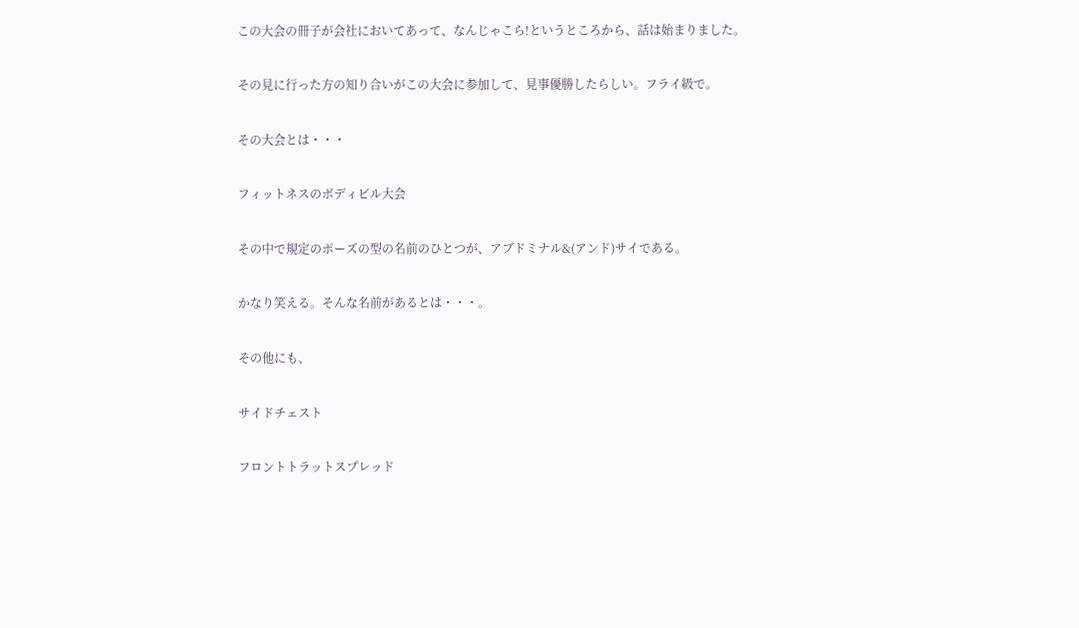この大会の冊子が会社においてあって、なんじゃこら!というところから、話は始まりました。


その見に行った方の知り合いがこの大会に参加して、見事優勝したらしい。フライ級で。


その大会とは・・・


フィットネスのボディビル大会


その中で規定のポーズの型の名前のひとつが、アブドミナル&(アンド)サイである。


かなり笑える。そんな名前があるとは・・・。


その他にも、


サイドチェスト


フロントトラットスプレッド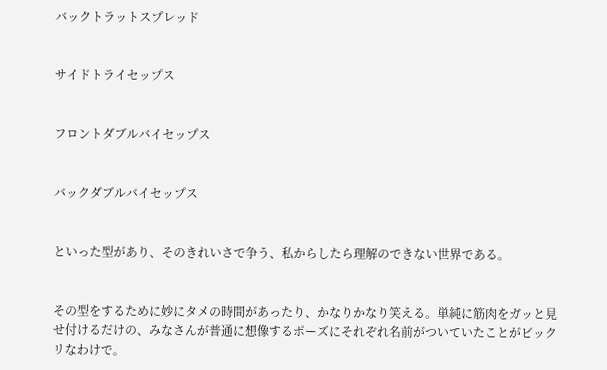バックトラットスプレッド


サイドトライセップス


フロントダブルバイセップス


バックダブルバイセップス


といった型があり、そのきれいさで争う、私からしたら理解のできない世界である。


その型をするために妙にタメの時間があったり、かなりかなり笑える。単純に筋肉をガッと見せ付けるだけの、みなさんが普通に想像するポーズにそれぞれ名前がついていたことがビックリなわけで。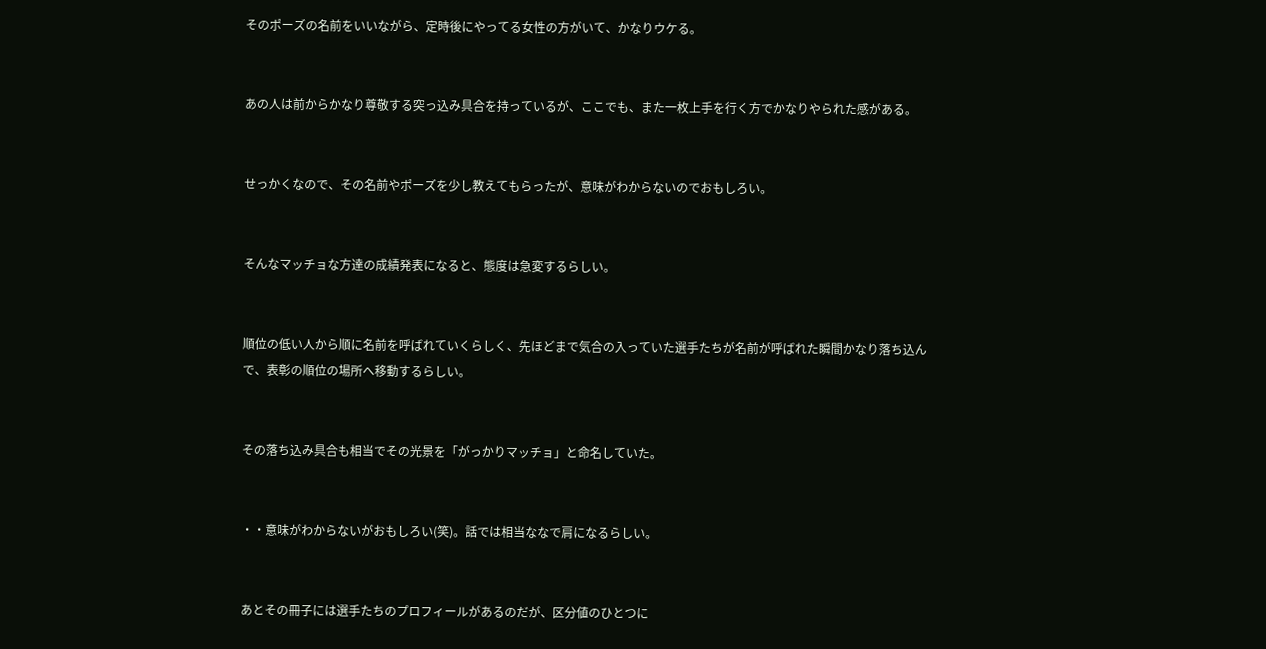そのポーズの名前をいいながら、定時後にやってる女性の方がいて、かなりウケる。


あの人は前からかなり尊敬する突っ込み具合を持っているが、ここでも、また一枚上手を行く方でかなりやられた感がある。


せっかくなので、その名前やポーズを少し教えてもらったが、意味がわからないのでおもしろい。


そんなマッチョな方達の成績発表になると、態度は急変するらしい。


順位の低い人から順に名前を呼ばれていくらしく、先ほどまで気合の入っていた選手たちが名前が呼ばれた瞬間かなり落ち込んで、表彰の順位の場所へ移動するらしい。


その落ち込み具合も相当でその光景を「がっかりマッチョ」と命名していた。


・・意味がわからないがおもしろい(笑)。話では相当ななで肩になるらしい。


あとその冊子には選手たちのプロフィールがあるのだが、区分値のひとつに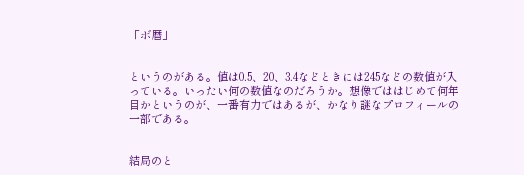「ボ暦」


というのがある。値は0.5、20、3.4などときには245などの数値が入っている。いったい何の数値なのだろうか。想像でははじめて何年目かというのが、一番有力ではあるが、かなり謎なプロフィールの一部である。


結局のと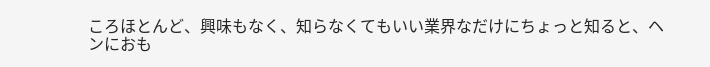ころほとんど、興味もなく、知らなくてもいい業界なだけにちょっと知ると、ヘンにおも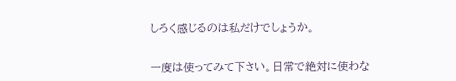しろく感じるのは私だけでしょうか。


一度は使ってみて下さい。日常で絶対に使わな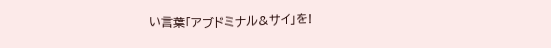い言葉「アブドミナル&サイ」を!